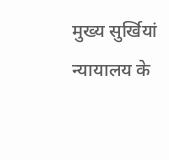मुख्य सुर्खियां
न्यायालय के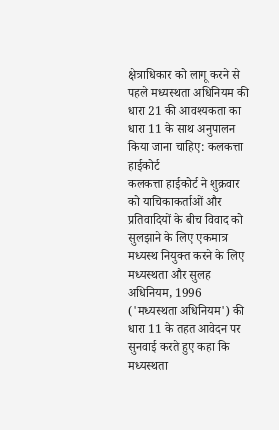क्षेत्राधिकार को लागू करने से पहले मध्यस्थता अधिनियम की धारा 21 की आवश्यकता का धारा 11 के साथ अनुपालन किया जाना चाहिए: कलकत्ता हाईकोर्ट
कलकत्ता हाईकोर्ट ने शुक्रवार को याचिकाकर्ताओं और प्रतिवादियों के बीच विवाद को सुलझाने के लिए एकमात्र मध्यस्थ नियुक्त करने के लिए मध्यस्थता और सुलह अधिनियम, 1996 ('मध्यस्थता अधिनियम') की धारा 11 के तहत आवेदन पर सुनवाई करते हुए कहा कि मध्यस्थता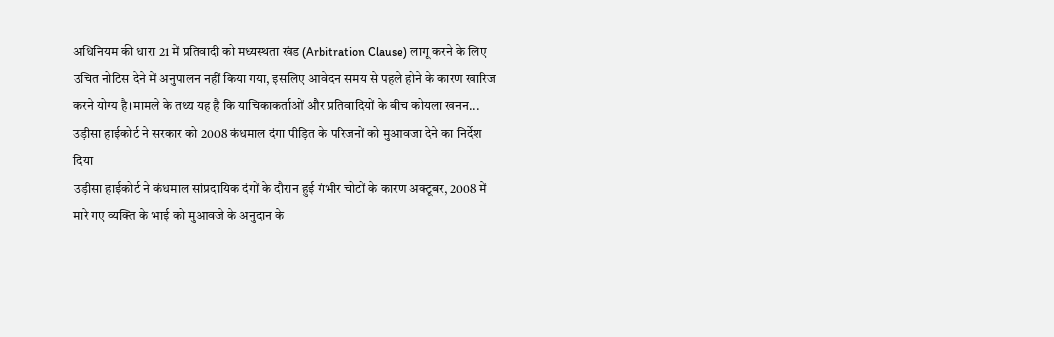अधिनियम की धारा 21 में प्रतिवादी को मध्यस्थता खंड (Arbitration Clause) लागू करने के लिए उचित नोटिस देने में अनुपालन नहीं किया गया, इसलिए आवेदन समय से पहले होने के कारण खारिज करने योग्य है।मामले के तथ्य यह है कि याचिकाकर्ताओं और प्रतिवादियों के बीच कोयला खनन...
उड़ीसा हाईकोर्ट ने सरकार को 2008 कंधमाल दंगा पीड़ित के परिजनों को मुआवजा देने का निर्देश दिया
उड़ीसा हाईकोर्ट ने कंधमाल सांप्रदायिक दंगों के दौरान हुई गंभीर चोटों के कारण अक्टूबर, 2008 में मारे गए व्यक्ति के भाई को मुआवजे के अनुदान के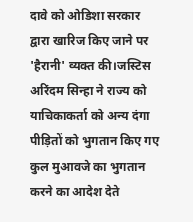दावे को ओडिशा सरकार द्वारा खारिज किए जाने पर 'हैरानी' व्यक्त की।जस्टिस अरिंदम सिन्हा ने राज्य को याचिकाकर्ता को अन्य दंगा पीड़ितों को भुगतान किए गए कुल मुआवजे का भुगतान करने का आदेश देते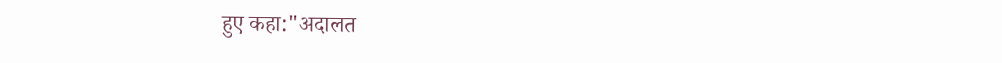हुए कहा:"अदालत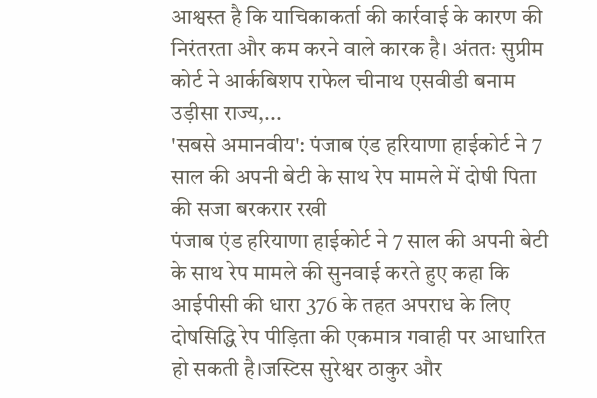आश्वस्त है कि याचिकाकर्ता की कार्रवाई के कारण की निरंतरता और कम करने वाले कारक है। अंततः सुप्रीम कोर्ट ने आर्कबिशप राफेल चीनाथ एसवीडी बनाम उड़ीसा राज्य,...
'सबसे अमानवीय': पंजाब एंड हरियाणा हाईकोर्ट ने 7 साल की अपनी बेटी के साथ रेप मामले में दोषी पिता की सजा बरकरार रखी
पंजाब एंड हरियाणा हाईकोर्ट ने 7 साल की अपनी बेटी के साथ रेप मामले की सुनवाई करते हुए कहा कि आईपीसी की धारा 376 के तहत अपराध के लिए दोषसिद्धि रेप पीड़िता की एकमात्र गवाही पर आधारित हो सकती है।जस्टिस सुरेश्वर ठाकुर और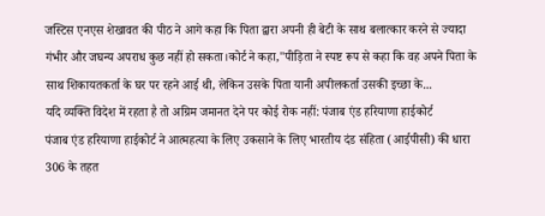जस्टिस एनएस शेखावत की पीठ ने आगे कहा कि पिता द्वारा अपनी ही बेटी के साथ बलात्कार करने से ज्यादा गंभीर और जघन्य अपराध कुछ नहीं हो सकता।कोर्ट ने कहा,"पीड़िता ने स्पष्ट रूप से कहा कि वह अपने पिता के साथ शिकायतकर्ता के घर पर रहने आई थी, लेकिन उसके पिता यानी अपीलकर्ता उसकी इच्छा के...
यदि व्यक्ति विदेश में रहता है तो अग्रिम जमानत देने पर कोई रोक नहीं: पंजाब एंड हरियाणा हाईकोर्ट
पंजाब एंड हरियाणा हाईकोर्ट ने आत्महत्या के लिए उकसाने के लिए भारतीय दंड संहिता (आईपीसी) की धारा 306 के तहत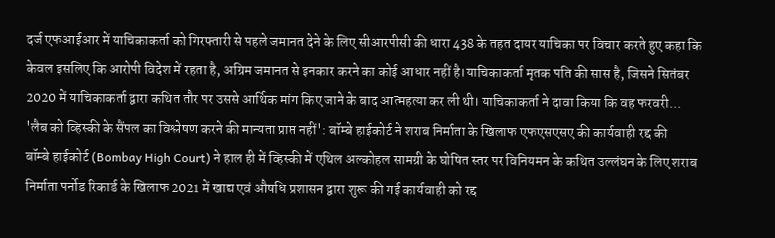दर्ज एफआईआर में याचिकाकर्ता को गिरफ्तारी से पहले जमानत देने के लिए सीआरपीसी की धारा 438 के तहत दायर याचिका पर विचार करते हुए कहा कि केवल इसलिए कि आरोपी विदेश में रहता है, अग्रिम जमानत से इनकार करने का कोई आधार नहीं है।याचिकाकर्ता मृतक पति की सास है, जिसने सितंबर 2020 में याचिकाकर्ता द्वारा कथित तौर पर उससे आर्थिक मांग किए जाने के बाद आत्महत्या कर ली थी। याचिकाकर्ता ने दावा किया कि वह फरवरी...
'लैब को व्हिस्की के सैंपल का विश्लेषण करने की मान्यता प्राप्त नहीं': बॉम्बे हाईकोर्ट ने शराब निर्माता के खिलाफ एफएसएसए की कार्यवाही रद्द की
बॉम्बे हाईकोर्ट (Bombay High Court) ने हाल ही में व्हिस्की में एथिल अल्कोहल सामग्री के घोषित स्तर पर विनियमन के कथित उल्लंघन के लिए शराब निर्माता पर्नोड रिकार्ड के खिलाफ 2021 में खाद्य एवं औषधि प्रशासन द्वारा शुरू की गई कार्यवाही को रद्द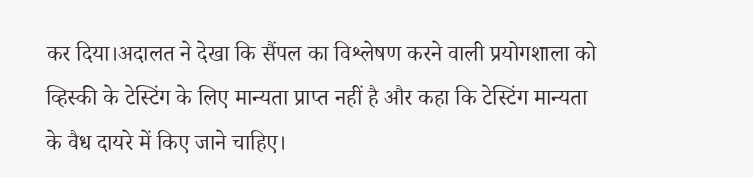कर दिया।अदालत ने देखा कि सैंपल का विश्लेषण करने वाली प्रयोगशाला को व्हिस्की के टेस्टिंग के लिए मान्यता प्राप्त नहीं है और कहा कि टेस्टिंग मान्यता के वैध दायरे में किए जाने चाहिए।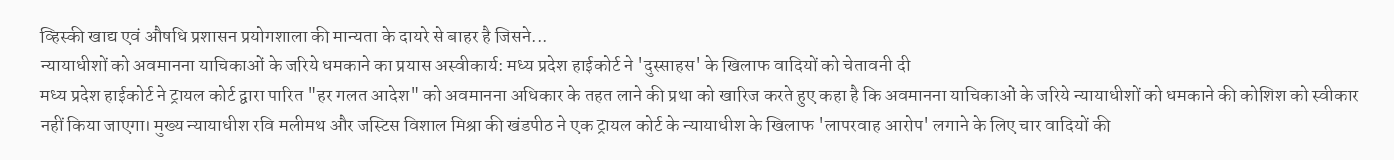व्हिस्की खाद्य एवं औषधि प्रशासन प्रयोगशाला की मान्यता के दायरे से बाहर है जिसने...
न्यायाधीशों को अवमानना याचिकाओं के जरिये धमकाने का प्रयास अस्वीकार्य: मध्य प्रदेश हाईकोर्ट ने 'दुस्साहस' के खिलाफ वादियों को चेतावनी दी
मध्य प्रदेश हाईकोर्ट ने ट्रायल कोर्ट द्वारा पारित "हर गलत आदेश" को अवमानना अधिकार के तहत लाने की प्रथा को खारिज करते हुए कहा है कि अवमानना याचिकाओं के जरिये न्यायाधीशों को धमकाने की कोशिश को स्वीकार नहीं किया जाएगा। मुख्य न्यायाधीश रवि मलीमथ और जस्टिस विशाल मिश्रा की खंडपीठ ने एक ट्रायल कोर्ट के न्यायाधीश के खिलाफ 'लापरवाह आरोप' लगाने के लिए चार वादियों की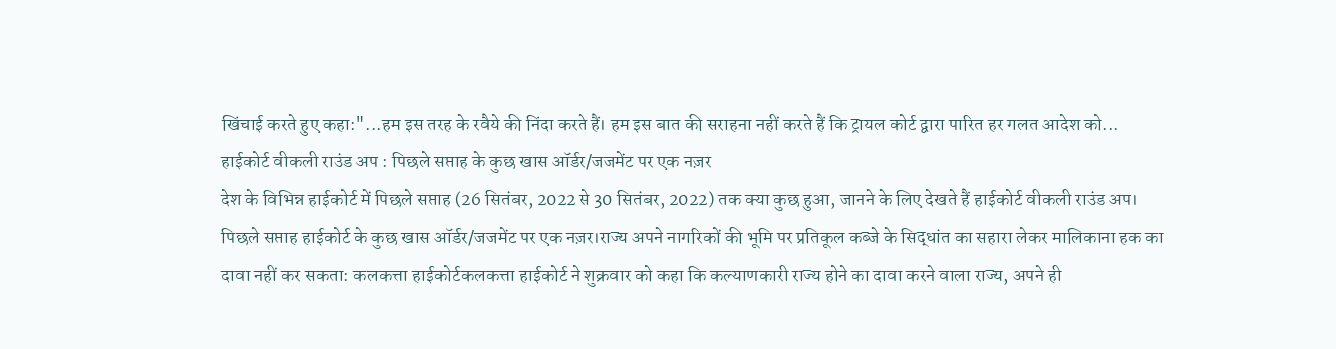खिंचाई करते हुए कहा:"...हम इस तरह के रवैये की निंदा करते हैं। हम इस बात की सराहना नहीं करते हैं कि ट्रायल कोर्ट द्वारा पारित हर गलत आदेश को...
हाईकोर्ट वीकली राउंड अप : पिछले सप्ताह के कुछ खास ऑर्डर/जजमेंट पर एक नज़र
देश के विभिन्न हाईकोर्ट में पिछले सप्ताह (26 सितंबर, 2022 से 30 सितंबर, 2022) तक क्या कुछ हुआ, जानने के लिए देखते हैं हाईकोर्ट वीकली राउंड अप। पिछले सप्ताह हाईकोर्ट के कुछ खास ऑर्डर/जजमेंट पर एक नज़र।राज्य अपने नागरिकों की भूमि पर प्रतिकूल कब्जे के सिद्धांत का सहारा लेकर मालिकाना हक का दावा नहीं कर सकता: कलकत्ता हाईकोर्टकलकत्ता हाईकोर्ट ने शुक्रवार को कहा कि कल्याणकारी राज्य होने का दावा करने वाला राज्य, अपने ही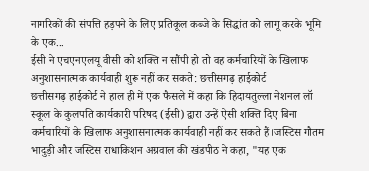नागरिकों की संपत्ति हड़पने के लिए प्रतिकूल कब्जे के सिद्धांत को लागू करके भूमि के एक...
ईसी ने एचएनएलयू वीसी को शक्ति न सौंपी हो तो वह कर्मचारियों के खिलाफ अनुशासनात्मक कार्यवाही शुरू नहीं कर सकते: छत्तीसगढ़ हाईकोर्ट
छत्तीसगढ़ हाईकोर्ट ने हाल ही में एक फैसले में कहा कि हिदायतुल्ला नेशनल लॉ स्कूल के कुलपति कार्यकारी परिषद (ईसी) द्वारा उन्हें ऐसी शक्ति दिए बिना कर्मचारियों के खिलाफ अनुशासनात्मक कार्यवाही नहीं कर सकते हैं।जस्टिस गौतम भादुड़ी और जस्टिस राधाकिशन अग्रवाल की खंडपीठ ने कहा, "यह एक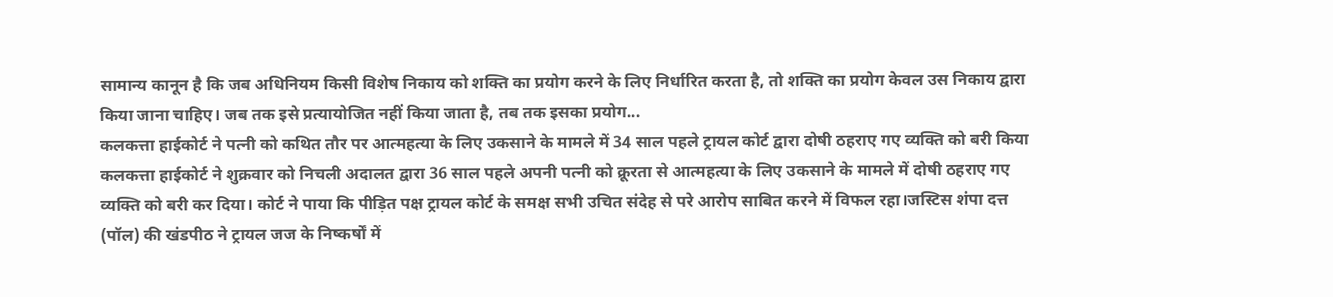सामान्य कानून है कि जब अधिनियम किसी विशेष निकाय को शक्ति का प्रयोग करने के लिए निर्धारित करता है, तो शक्ति का प्रयोग केवल उस निकाय द्वारा किया जाना चाहिए। जब तक इसे प्रत्यायोजित नहीं किया जाता है, तब तक इसका प्रयोग...
कलकत्ता हाईकोर्ट ने पत्नी को कथित तौर पर आत्महत्या के लिए उकसाने के मामले में 34 साल पहले ट्रायल कोर्ट द्वारा दोषी ठहराए गए व्यक्ति को बरी किया
कलकत्ता हाईकोर्ट ने शुक्रवार को निचली अदालत द्वारा 36 साल पहले अपनी पत्नी को क्रूरता से आत्महत्या के लिए उकसाने के मामले में दोषी ठहराए गए व्यक्ति को बरी कर दिया। कोर्ट ने पाया कि पीड़ित पक्ष ट्रायल कोर्ट के समक्ष सभी उचित संदेह से परे आरोप साबित करने में विफल रहा।जस्टिस शंपा दत्त (पॉल) की खंडपीठ ने ट्रायल जज के निष्कर्षों में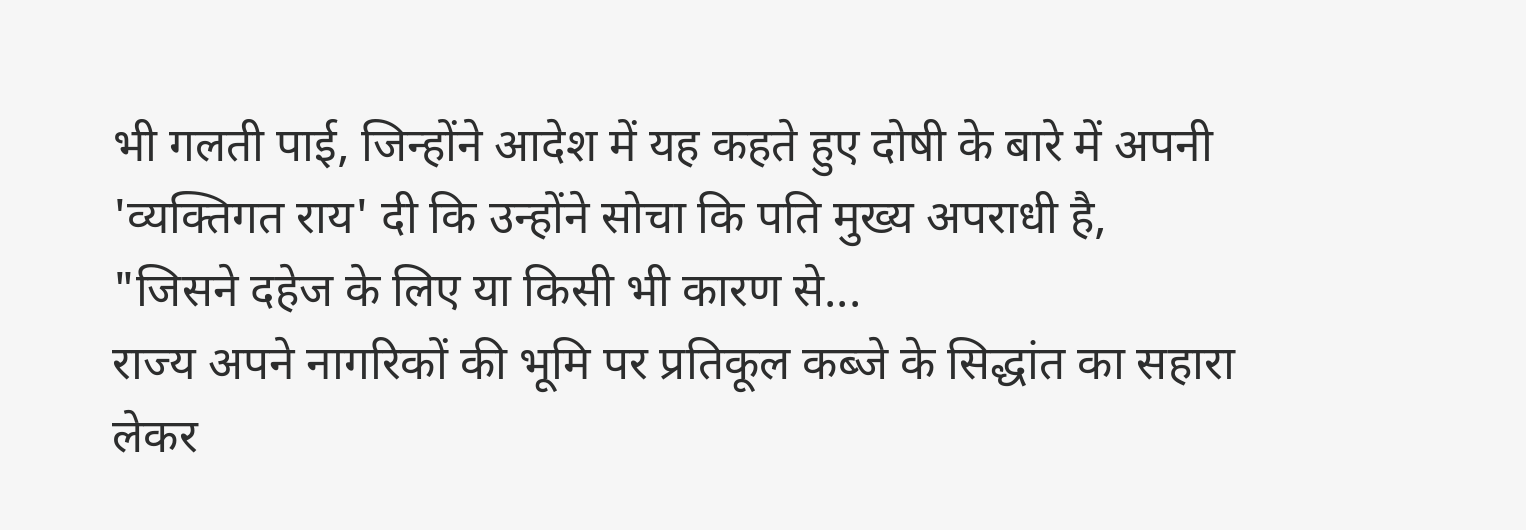भी गलती पाई, जिन्होंने आदेश में यह कहते हुए दोषी के बारे में अपनी 'व्यक्तिगत राय' दी कि उन्होंने सोचा कि पति मुख्य अपराधी है, "जिसने दहेज के लिए या किसी भी कारण से...
राज्य अपने नागरिकों की भूमि पर प्रतिकूल कब्जे के सिद्धांत का सहारा लेकर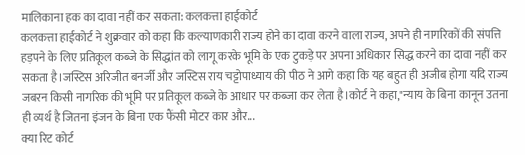मालिकाना हक का दावा नहीं कर सकता: कलकत्ता हाईकोर्ट
कलकत्ता हाईकोर्ट ने शुक्रवार को कहा कि कल्याणकारी राज्य होने का दावा करने वाला राज्य, अपने ही नागरिकों की संपत्ति हड़पने के लिए प्रतिकूल कब्जे के सिद्धांत को लागू करके भूमि के एक टुकड़े पर अपना अधिकार सिद्ध करने का दावा नहीं कर सकता है।जस्टिस अरिजीत बनर्जी और जस्टिस राय चट्टोपाध्याय की पीठ ने आगे कहा कि यह बहुत ही अजीब होगा यदि राज्य जबरन किसी नागरिक की भूमि पर प्रतिकूल कब्जे के आधार पर कब्जा कर लेता है।कोर्ट ने कहा,"न्याय के बिना कानून उतना ही व्यर्थ है जितना इंजन के बिना एक फैंसी मोटर कार और...
क्या रिट कोर्ट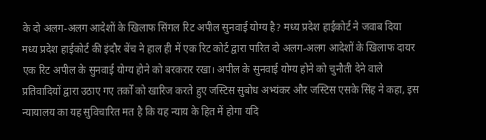के दो अलग-अलग आदेशों के खिलाफ सिंगल रिट अपील सुनवाई योग्य है? मध्य प्रदेश हाईकोर्ट ने जवाब दिया
मध्य प्रदेश हाईकोर्ट की इंदौर बेंच ने हाल ही में एक रिट कोर्ट द्वारा पारित दो अलग-अलग आदेशों के खिलाफ दायर एक रिट अपील के सुनवाई योग्य होने को बरकरार रखा। अपील के सुनवाई योग्य होने को चुनौती देने वाले प्रतिवादियों द्वारा उठाए गए तर्कों को खारिज करते हुए जस्टिस सुबोध अभ्यंकर और जस्टिस एसके सिंह ने कहा, इस न्यायालय का यह सुविचारित मत है कि यह न्याय के हित में होगा यदि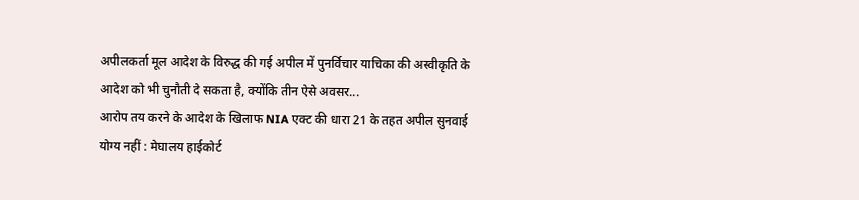अपीलकर्ता मूल आदेश के विरुद्ध की गई अपील में पुनर्विचार याचिका की अस्वीकृति के आदेश को भी चुनौती दे सकता है, क्योंकि तीन ऐसे अवसर...
आरोप तय करने के आदेश के खिलाफ NIA एक्ट की धारा 21 के तहत अपील सुनवाई योग्य नहीं : मेघालय हाईकोर्ट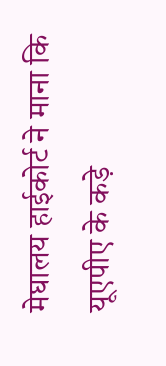मेघालय हाईकोर्ट ने माना कि यूएपीए के कड़े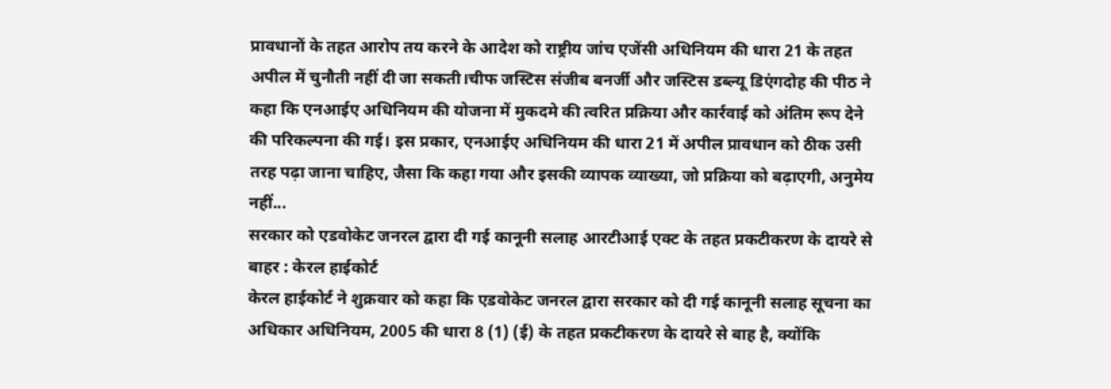प्रावधानों के तहत आरोप तय करने के आदेश को राष्ट्रीय जांच एजेंसी अधिनियम की धारा 21 के तहत अपील में चुनौती नहीं दी जा सकती।चीफ जस्टिस संजीब बनर्जी और जस्टिस डब्ल्यू डिएंगदोह की पीठ ने कहा कि एनआईए अधिनियम की योजना में मुकदमे की त्वरित प्रक्रिया और कार्रवाई को अंतिम रूप देने की परिकल्पना की गई। इस प्रकार, एनआईए अधिनियम की धारा 21 में अपील प्रावधान को ठीक उसी तरह पढ़ा जाना चाहिए, जैसा कि कहा गया और इसकी व्यापक व्याख्या, जो प्रक्रिया को बढ़ाएगी, अनुमेय नहीं...
सरकार को एडवोकेट जनरल द्वारा दी गई कानूनी सलाह आरटीआई एक्ट के तहत प्रकटीकरण के दायरे से बाहर : केरल हाईकोर्ट
केरल हाईकोर्ट ने शुक्रवार को कहा कि एडवोकेट जनरल द्वारा सरकार को दी गई कानूनी सलाह सूचना का अधिकार अधिनियम, 2005 की धारा 8 (1) (ई) के तहत प्रकटीकरण के दायरे से बाह है, क्योंकि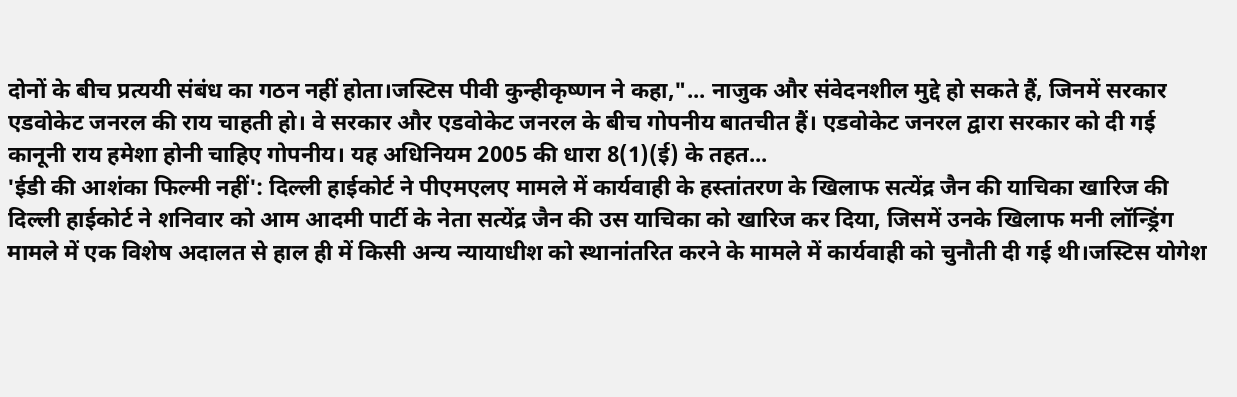दोनों के बीच प्रत्ययी संबंध का गठन नहीं होता।जस्टिस पीवी कुन्हीकृष्णन ने कहा,"... नाजुक और संवेदनशील मुद्दे हो सकते हैं, जिनमें सरकार एडवोकेट जनरल की राय चाहती हो। वे सरकार और एडवोकेट जनरल के बीच गोपनीय बातचीत हैं। एडवोकेट जनरल द्वारा सरकार को दी गई कानूनी राय हमेशा होनी चाहिए गोपनीय। यह अधिनियम 2005 की धारा 8(1)(ई) के तहत...
'ईडी की आशंका फिल्मी नहीं': दिल्ली हाईकोर्ट ने पीएमएलए मामले में कार्यवाही के हस्तांतरण के खिलाफ सत्येंद्र जैन की याचिका खारिज की
दिल्ली हाईकोर्ट ने शनिवार को आम आदमी पार्टी के नेता सत्येंद्र जैन की उस याचिका को खारिज कर दिया, जिसमें उनके खिलाफ मनी लॉन्ड्रिंग मामले में एक विशेष अदालत से हाल ही में किसी अन्य न्यायाधीश को स्थानांतरित करने के मामले में कार्यवाही को चुनौती दी गई थी।जस्टिस योगेश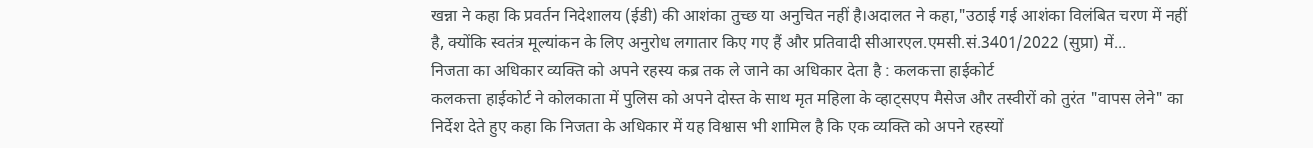खन्ना ने कहा कि प्रवर्तन निदेशालय (ईडी) की आशंका तुच्छ या अनुचित नहीं है।अदालत ने कहा,"उठाई गई आशंका विलंबित चरण में नहीं है, क्योंकि स्वतंत्र मूल्यांकन के लिए अनुरोध लगातार किए गए हैं और प्रतिवादी सीआरएल.एमसी.सं.3401/2022 (सुप्रा) में...
निजता का अधिकार व्यक्ति को अपने रहस्य कब्र तक ले जाने का अधिकार देता है : कलकत्ता हाईकोर्ट
कलकत्ता हाईकोर्ट ने कोलकाता में पुलिस को अपने दोस्त के साथ मृत महिला के व्हाट्सएप मैसेज और तस्वीरों को तुरंत "वापस लेने" का निर्देश देते हुए कहा कि निजता के अधिकार में यह विश्वास भी शामिल है कि एक व्यक्ति को अपने रहस्यों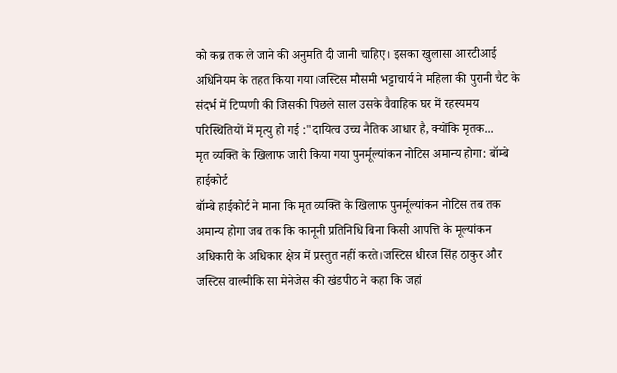को कब्र तक ले जाने की अनुमति दी जानी चाहिए। इसका खुलासा आरटीआई अधिनियम के तहत किया गया।जस्टिस मौसमी भट्टाचार्य ने महिला की पुरानी चैट के संदर्भ में टिप्पणी की जिसकी पिछले साल उसके वैवाहिक घर में रहस्यमय परिस्थितियों में मृत्यु हो गई :"दायित्व उच्च नैतिक आधार है, क्योंकि मृतक...
मृत व्यक्ति के खिलाफ जारी किया गया पुनर्मूल्यांकन नोटिस अमान्य होगा: बॉम्बे हाईकोर्ट
बॉम्बे हाईकोर्ट ने माना कि मृत व्यक्ति के खिलाफ पुनर्मूल्यांकन नोटिस तब तक अमान्य होगा जब तक कि कानूनी प्रतिनिधि बिना किसी आपत्ति के मूल्यांकन अधिकारी के अधिकार क्षेत्र में प्रस्तुत नहीं करते।जस्टिस धीरज सिंह ठाकुर और जस्टिस वाल्मीकि सा मेनेजेस की खंडपीठ ने कहा कि जहां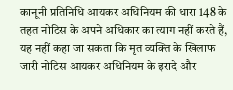कानूनी प्रतिनिधि आयकर अधिनियम की धारा 148 के तहत नोटिस के अपने अधिकार का त्याग नहीं करते हैं, यह नहीं कहा जा सकता कि मृत व्यक्ति के खिलाफ जारी नोटिस आयकर अधिनियम के इरादे और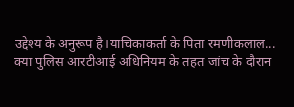उद्देश्य के अनुरूप है।याचिकाकर्ता के पिता रमणीकलाल...
क्या पुलिस आरटीआई अधिनियम के तहत जांच के दौरान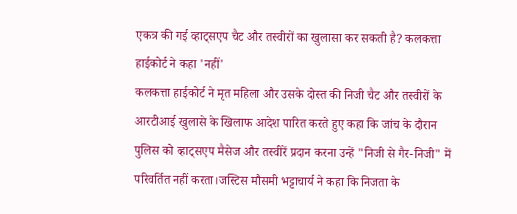एकत्र की गई व्हाट्सएप चैट और तस्वीरों का खुलासा कर सकती है? कलकत्ता हाईकोर्ट ने कहा 'नहीं'
कलकत्ता हाईकोर्ट ने मृत महिला और उसके दोस्त की निजी चैट और तस्वीरों के आरटीआई खुलासे के खिलाफ आदेश पारित करते हुए कहा कि जांच के दौरान पुलिस को व्हाट्सएप मैसेज और तस्वीरें प्रदान करना उन्हें "निजी से गैर-निजी" में परिवर्तित नहीं करता।जस्टिस मौसमी भट्टाचार्य ने कहा कि निजता के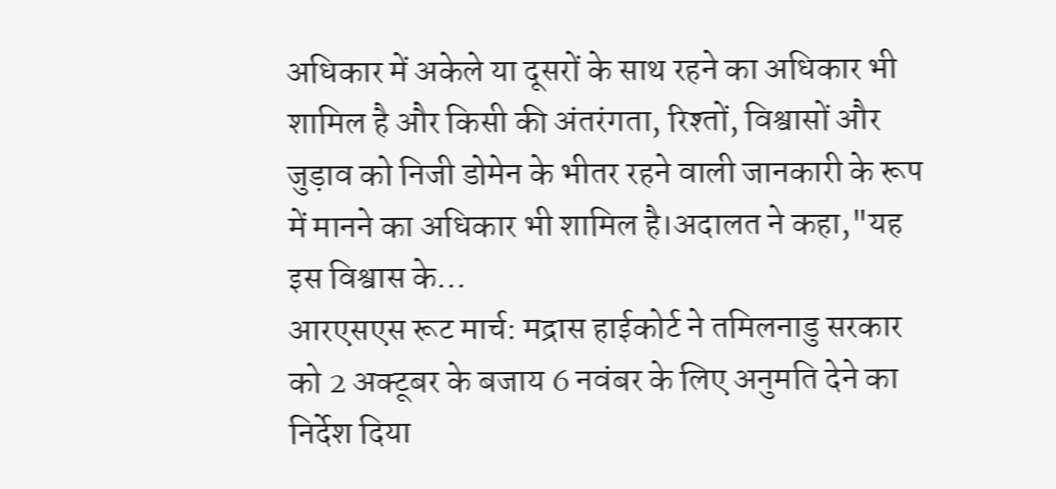अधिकार में अकेले या दूसरों के साथ रहने का अधिकार भी शामिल है और किसी की अंतरंगता, रिश्तों, विश्वासों और जुड़ाव को निजी डोमेन के भीतर रहने वाली जानकारी के रूप में मानने का अधिकार भी शामिल है।अदालत ने कहा,"यह इस विश्वास के...
आरएसएस रूट मार्च: मद्रास हाईकोर्ट ने तमिलनाडु सरकार को 2 अक्टूबर के बजाय 6 नवंबर के लिए अनुमति देने का निर्देश दिया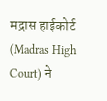मद्रास हाईकोर्ट (Madras High Court) ने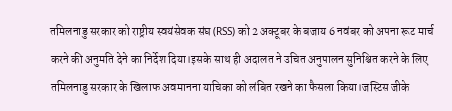तमिलनाडु सरकार को राष्ट्रीय स्वयंसेवक संघ (RSS) को 2 अक्टूबर के बजाय 6 नवंबर को अपना रूट मार्च करने की अनुमति देने का निर्देश दिया।इसके साथ ही अदालत ने उचित अनुपालन सुनिश्चित करने के लिए तमिलनाडु सरकार के खिलाफ अवमानना याचिका को लंबित रखने का फैसला किया।जस्टिस जीके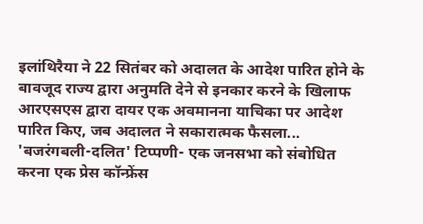इलांथिरैया ने 22 सितंबर को अदालत के आदेश पारित होने के बावजूद राज्य द्वारा अनुमति देने से इनकार करने के खिलाफ आरएसएस द्वारा दायर एक अवमानना याचिका पर आदेश पारित किए, जब अदालत ने सकारात्मक फैसला...
'बजरंगबली-दलित' टिप्पणी- एक जनसभा को संबोधित करना एक प्रेस कॉन्फ्रेंस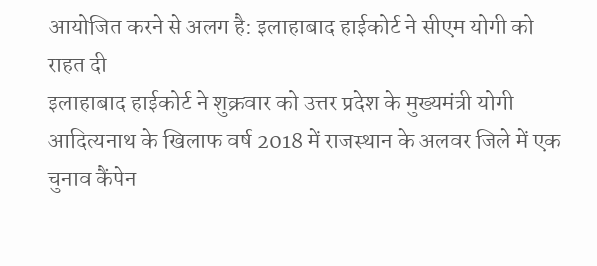आयोजित करने से अलग है: इलाहाबाद हाईकोर्ट ने सीएम योगी को राहत दी
इलाहाबाद हाईकोर्ट ने शुक्रवार को उत्तर प्रदेश के मुख्यमंत्री योगी आदित्यनाथ के खिलाफ वर्ष 2018 में राजस्थान के अलवर जिले में एक चुनाव कैंपेन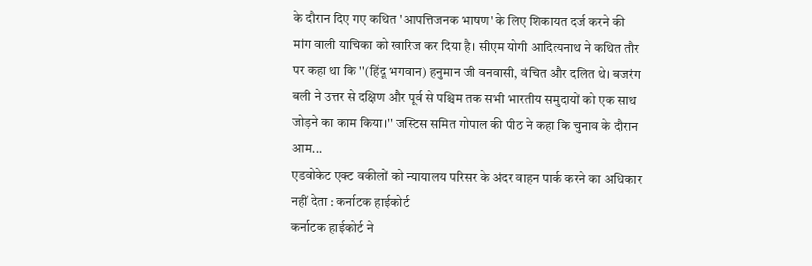के दौरान दिए गए कथित 'आपत्तिजनक भाषण' के लिए शिकायत दर्ज करने की मांग वाली याचिका को खारिज कर दिया है। सीएम योगी आदित्यनाथ ने कथित तौर पर कहा था कि ''(हिंदू भगवान) हनुमान जी वनवासी, वंचित और दलित थे। बजरंग बली ने उत्तर से दक्षिण और पूर्व से पश्चिम तक सभी भारतीय समुदायों को एक साथ जोड़ने का काम किया।'' जस्टिस समित गोपाल की पीठ ने कहा कि चुनाव के दौरान आम...
एडवोकेट एक्ट वकीलों को न्यायालय परिसर के अंदर वाहन पार्क करने का अधिकार नहीं देता : कर्नाटक हाईकोर्ट
कर्नाटक हाईकोर्ट ने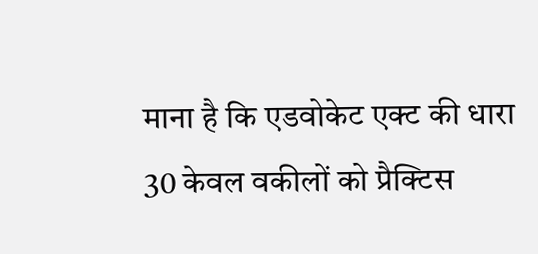माना है कि एडवोकेट एक्ट की धारा 30 केवल वकीलों को प्रैक्टिस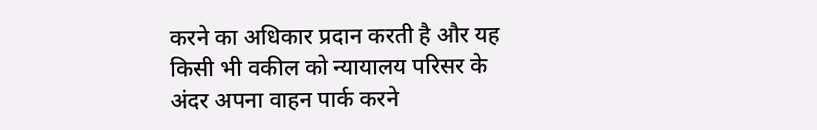करने का अधिकार प्रदान करती है और यह किसी भी वकील को न्यायालय परिसर के अंदर अपना वाहन पार्क करने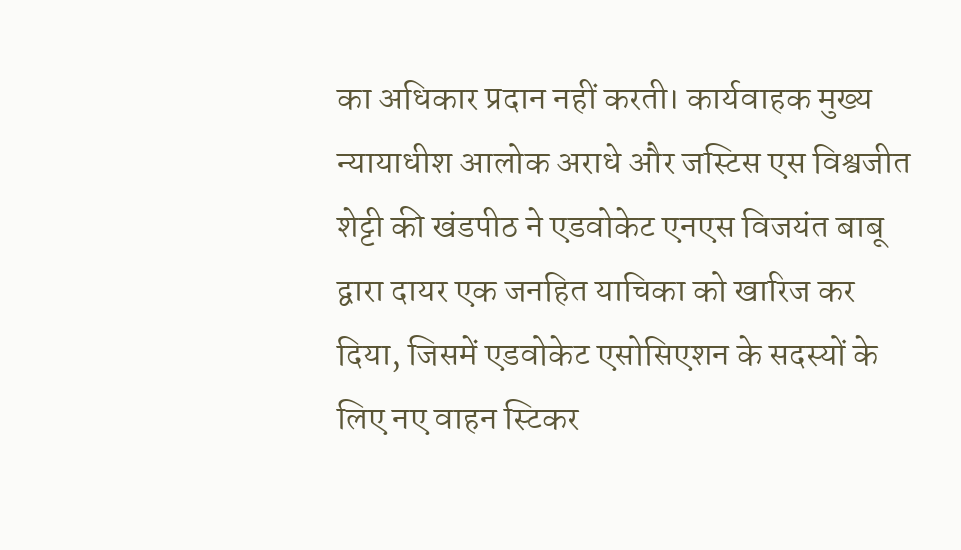का अधिकार प्रदान नहीं करती। कार्यवाहक मुख्य न्यायाधीश आलोक अराधे और जस्टिस एस विश्वजीत शेट्टी की खंडपीठ ने एडवोकेट एनएस विजयंत बाबू द्वारा दायर एक जनहित याचिका को खारिज कर दिया, जिसमें एडवोकेट एसोसिएशन के सदस्यों के लिए नए वाहन स्टिकर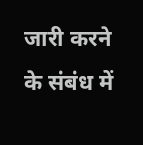जारी करने के संबंध में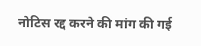नोटिस रद्द करने की मांग की गई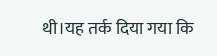थी।यह तर्क दिया गया कि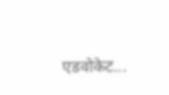एडवोकेट...